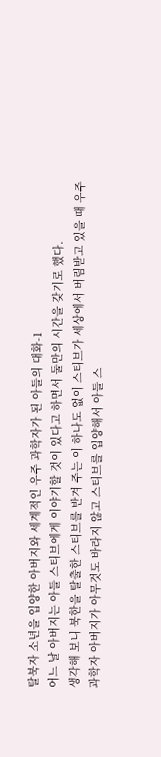탈북자 소년을 입양한 아버지와 세계적인 우주 과학자가 된 아들의 대화-1
어느 날 아버지는 아들 스티브에게 이야기할 것이 있다고 하면서 둘만의 시간을 갖기로 했다.
생각해 보니 북한을 탈출한 스티브를 반겨 주는 이 하나도 없이 스티브가 세상에서 버림받고 있을 때 우주 과학자 아버지가 아무것도 바라지 않고 스티브를 입양해서 아들 스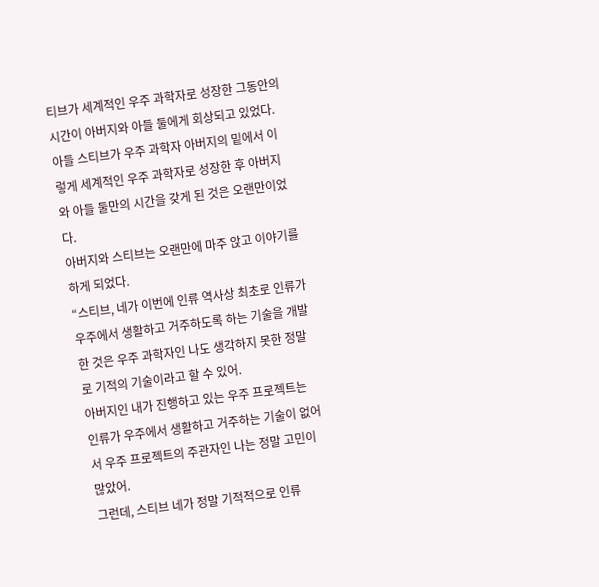티브가 세계적인 우주 과학자로 성장한 그동안의 시간이 아버지와 아들 둘에게 회상되고 있었다.
아들 스티브가 우주 과학자 아버지의 밑에서 이렇게 세계적인 우주 과학자로 성장한 후 아버지와 아들 둘만의 시간을 갖게 된 것은 오랜만이었다.
아버지와 스티브는 오랜만에 마주 앉고 이야기를 하게 되었다.
“스티브, 네가 이번에 인류 역사상 최초로 인류가 우주에서 생활하고 거주하도록 하는 기술을 개발한 것은 우주 과학자인 나도 생각하지 못한 정말로 기적의 기술이라고 할 수 있어.
아버지인 내가 진행하고 있는 우주 프로젝트는 인류가 우주에서 생활하고 거주하는 기술이 없어서 우주 프로젝트의 주관자인 나는 정말 고민이 많았어.
그런데, 스티브 네가 정말 기적적으로 인류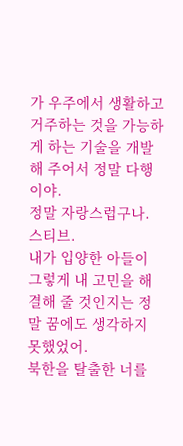가 우주에서 생활하고 거주하는 것을 가능하게 하는 기술을 개발해 주어서 정말 다행이야.
정말 자랑스럽구나. 스티브.
내가 입양한 아들이 그렇게 내 고민을 해결해 줄 것인지는 정말 꿈에도 생각하지 못했었어.
북한을 탈출한 너를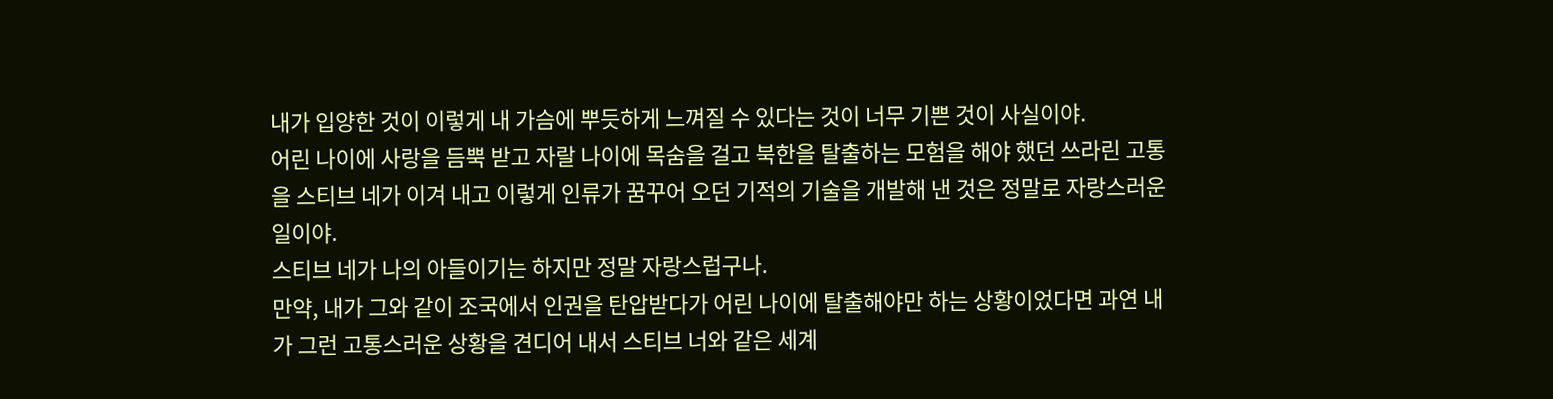내가 입양한 것이 이렇게 내 가슴에 뿌듯하게 느껴질 수 있다는 것이 너무 기쁜 것이 사실이야.
어린 나이에 사랑을 듬뿍 받고 자랄 나이에 목숨을 걸고 북한을 탈출하는 모험을 해야 했던 쓰라린 고통을 스티브 네가 이겨 내고 이렇게 인류가 꿈꾸어 오던 기적의 기술을 개발해 낸 것은 정말로 자랑스러운 일이야.
스티브 네가 나의 아들이기는 하지만 정말 자랑스럽구나.
만약, 내가 그와 같이 조국에서 인권을 탄압받다가 어린 나이에 탈출해야만 하는 상황이었다면 과연 내가 그런 고통스러운 상황을 견디어 내서 스티브 너와 같은 세계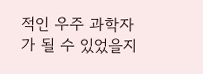적인 우주 과학자가 될 수 있었을지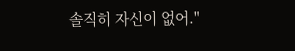솔직히 자신이 없어."